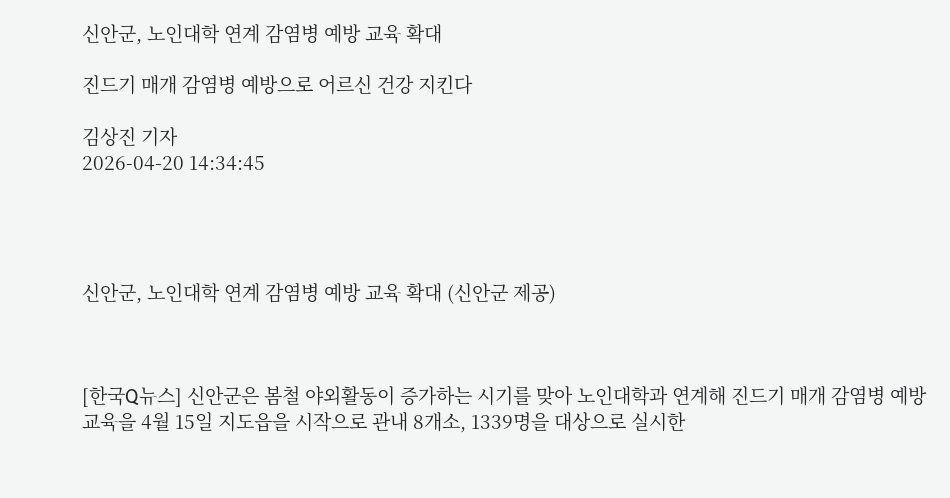신안군, 노인대학 연계 감염병 예방 교육 확대

진드기 매개 감염병 예방으로 어르신 건강 지킨다

김상진 기자
2026-04-20 14:34:45




신안군, 노인대학 연계 감염병 예방 교육 확대 (신안군 제공)



[한국Q뉴스] 신안군은 봄철 야외활동이 증가하는 시기를 맞아 노인대학과 연계해 진드기 매개 감염병 예방 교육을 4월 15일 지도읍을 시작으로 관내 8개소, 1339명을 대상으로 실시한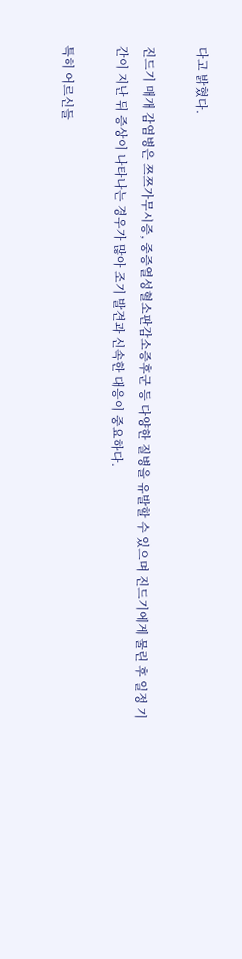다고 밝혔다.

진드기 매개 감염병은 쯔쯔가무시증, 중증열성혈소판감소증후군 등 다양한 질병을 유발할 수 있으며 진드기에게 물린 후 일정 기간이 지난 뒤 증상이 나타나는 경우가 많아 조기 발견과 신속한 대응이 중요하다.

특히 어르신들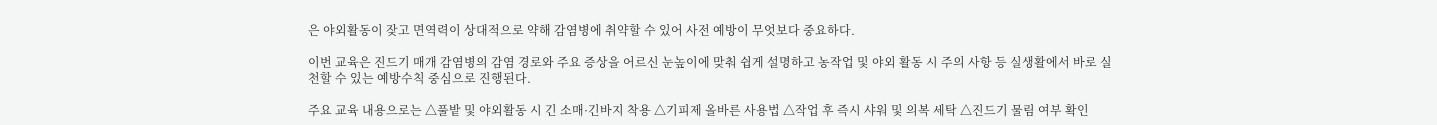은 야외활동이 잦고 면역력이 상대적으로 약해 감염병에 취약할 수 있어 사전 예방이 무엇보다 중요하다.

이번 교육은 진드기 매개 감염병의 감염 경로와 주요 증상을 어르신 눈높이에 맞춰 쉽게 설명하고 농작업 및 야외 활동 시 주의 사항 등 실생활에서 바로 실천할 수 있는 예방수칙 중심으로 진행된다.

주요 교육 내용으로는 △풀밭 및 야외활동 시 긴 소매·긴바지 착용 △기피제 올바른 사용법 △작업 후 즉시 샤워 및 의복 세탁 △진드기 물림 여부 확인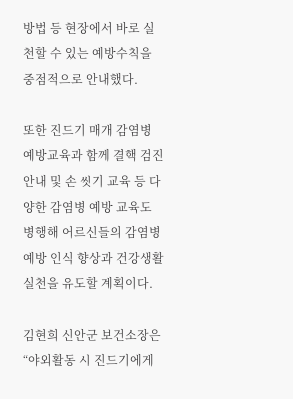방법 등 현장에서 바로 실천할 수 있는 예방수칙을 중점적으로 안내했다.

또한 진드기 매개 감염병 예방교육과 함께 결핵 검진 안내 및 손 씻기 교육 등 다양한 감염병 예방 교육도 병행해 어르신들의 감염병 예방 인식 향상과 건강생활 실천을 유도할 계획이다.

김현희 신안군 보건소장은 “야외활동 시 진드기에게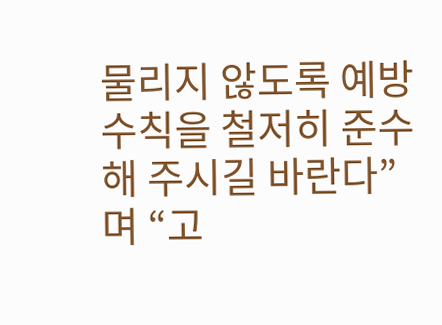물리지 않도록 예방수칙을 철저히 준수해 주시길 바란다”며 “고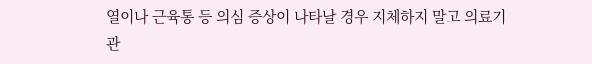열이나 근육통 등 의심 증상이 나타날 경우 지체하지 말고 의료기관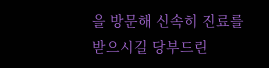을 방문해 신속히 진료를 받으시길 당부드린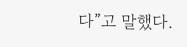다”고 말했다.